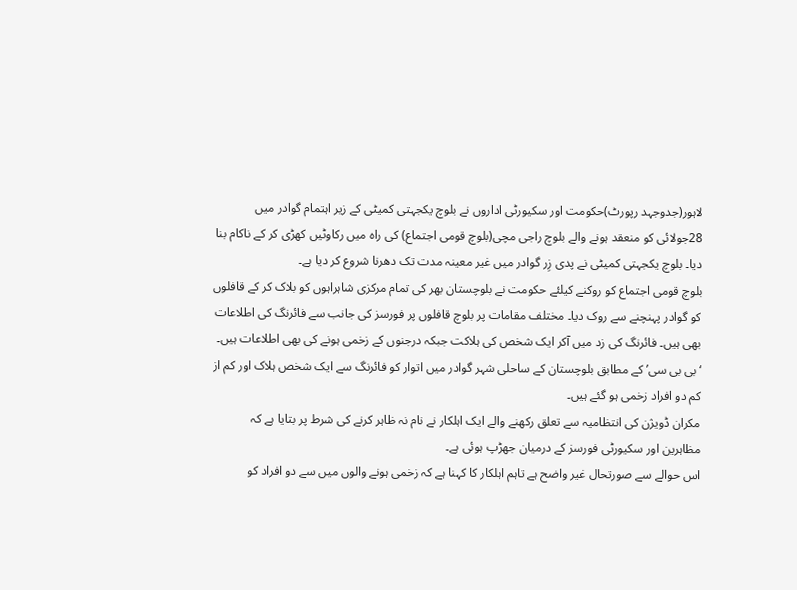لاہور(جدوجہد رپورٹ)حکومت اور سکیورٹی اداروں نے بلوچ یکجہتی کمیٹی کے زیر اہتمام گوادر میں 28جولائی کو منعقد ہونے والے بلوچ راجی مچی(بلوچ قومی اجتماع) کی راہ میں رکاوٹیں کھڑی کر کے ناکام بنا دیا۔ بلوچ یکجہتی کمیٹی نے پدی زِر گوادر میں غیر معینہ مدت تک دھرنا شروع کر دیا ہے۔
بلوچ قومی اجتماع کو روکنے کیلئے حکومت نے بلوچستان بھر کی تمام مرکزی شاہراہوں کو بلاک کر کے قافلوں کو گوادر پہنچنے سے روک دیا۔ مختلف مقامات پر بلوچ قافلوں پر فورسز کی جانب سے فائرنگ کی اطلاعات بھی ہیں۔ فائرنگ کی زد میں آکر ایک شخص کی ہلاکت جبکہ درجنوں کے زخمی ہونے کی بھی اطلاعات ہیں۔
‘بی بی سی’ کے مطابق بلوچستان کے ساحلی شہر گوادر میں اتوار کو فائرنگ سے ایک شخص ہلاک اور کم از کم دو افراد زخمی ہو گئے ہیں۔
مکران ڈویژن کی انتظامیہ سے تعلق رکھنے والے ایک اہلکار نے نام نہ ظاہر کرنے کی شرط پر بتایا ہے کہ مظاہرین اور سکیورٹی فورسز کے درمیان جھڑپ ہوئی ہے۔
اس حوالے سے صورتحال غیر واضح ہے تاہم اہلکار کا کہنا ہے کہ زخمی ہونے والوں میں سے دو افراد کو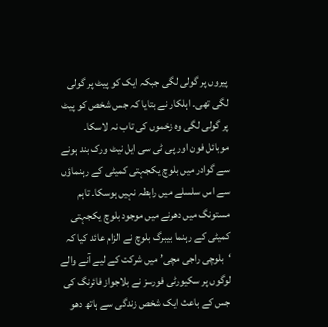پیروں پر گولی لگی جبکہ ایک کو پیٹ پر گولی لگی تھی۔ اہلکار نے بتایا کہ جس شخص کو پیٹ پر گولی لگی وہ زخموں کی تاب نہ لاسکا۔
موبائل فون اور پی ٹی سی ایل نیٹ ورک بند ہونے سے گوادر میں بلوچ یکجہتی کمیٹی کے رہنماؤں سے اس سلسلے میں رابطہ نہیں ہوسکا۔ تاہم مستونگ میں دھرنے میں موجود بلوچ یکجہتی کمیٹی کے رہنما بیبرگ بلوچ نے الزام عائد کیا کہ ‘بلوچی راجی مچی’ میں شرکت کے لیے آنے والے لوگوں پر سکیورٹی فورسز نے بلاجواز فائرنگ کی جس کے باعث ایک شخص زندگی سے ہاتھ دھو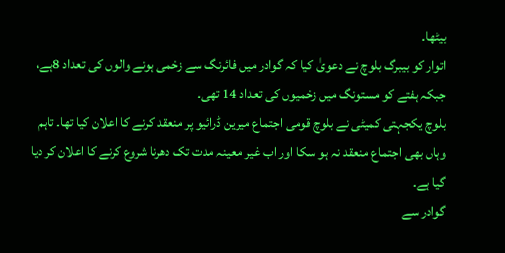بیٹھا۔
اتوار کو بیبرگ بلوچ نے دعویٰ کیا کہ گوادر میں فائرنگ سے زخمی ہونے والوں کی تعداد 8ہے، جبکہ ہفتے کو مستونگ میں زخمیوں کی تعداد 14 تھی۔
بلوچ یکجہتی کمیٹی نے بلوچ قومی اجتماع میرین ڈرائیو پر منعقد کرنے کا اعلان کیا تھا۔ تاہم وہاں بھی اجتماع منعقد نہ ہو سکا اور اب غیر معینہ مدت تک دھرنا شروع کرنے کا اعلان کر دیا گیا ہے۔
گوادر سے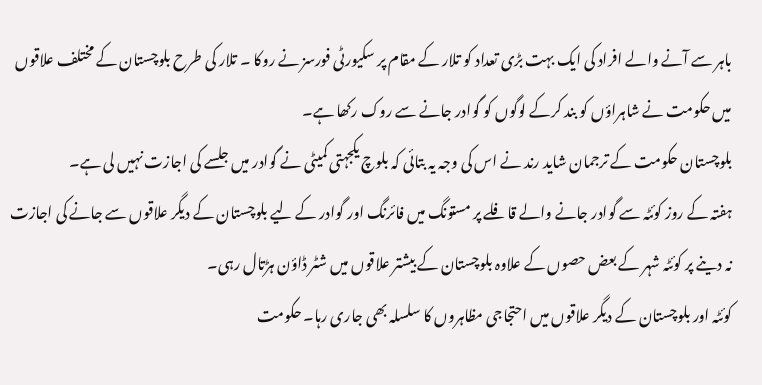باہر سے آنے والے افراد کی ایک بہت بڑی تعداد کو تلار کے مقام پر سکیورٹی فورسز نے روکا ۔ تلار کی طرح بلوچستان کے مختلف علاقوں میں حکومت نے شاہراؤں کو بند کرکے لوگوں کو گوادر جانے سے روک رکھا ہے۔
بلوچستان حکومت کے ترجمان شاید رند نے اس کی وجہ یہ بتائی کہ بلوچ یکجہتی کمیٹی نے گوادر میں جلسے کی اجازت نہیں لی ہے۔
ہفتہ کے روز کوئٹہ سے گوادر جانے والے قافلے پر مستونگ میں فائرنگ اور گوادر کے لیے بلوچستان کے دیگر علاقوں سے جانے کی اجازت نہ دینے پر کوئٹہ شہر کے بعض حصوں کے علاوہ بلوچستان کے بیشتر علاقوں میں شٹر ڈاؤن ہڑتال رہی۔
کوئٹہ اور بلوچستان کے دیگر علاقوں میں احتجاجی مظاہروں کا سلسلہ بھی جاری رہا۔ حکومت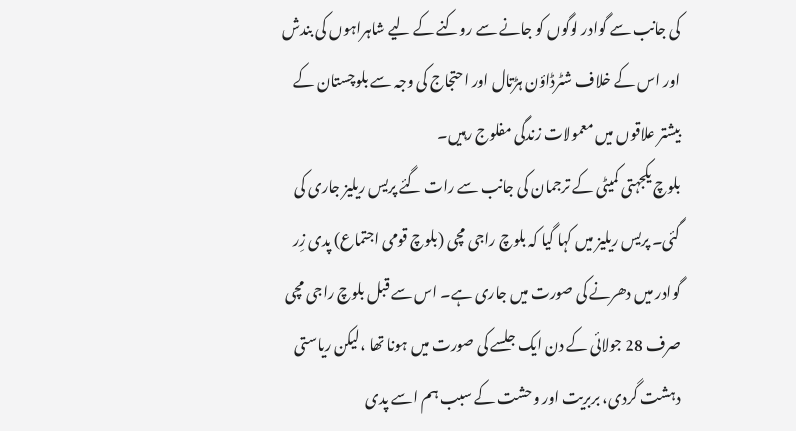کی جانب سے گوادر لوگوں کو جانے سے روکنے کے لیے شاہراہوں کی بندش اور اس کے خلاف شٹرڈاؤن ہڑتال اور احتجاج کی وجہ سے بلوچستان کے بیشتر علاقوں میں معمولات زندگی مفلوج رہیں۔
بلوچ یکجہتی کمیٹی کے ترجمان کی جانب سے رات گئے پریس ریلیز جاری کی گئی۔ پریس ریلیز میں کہا گیا کہ بلوچ راجی مچی (بلوچ قومی اجتماع) پدی زِر گوادر میں دھرنے کی صورت میں جاری ہے۔ اس سے قبل بلوچ راجی مچی صرف 28 جولائی کے دن ایک جلسے کی صورت میں ہونا تھا ،لیکن ریاستی دہشت گردی، بربریت اور وحشت کے سبب ہم اسے پدی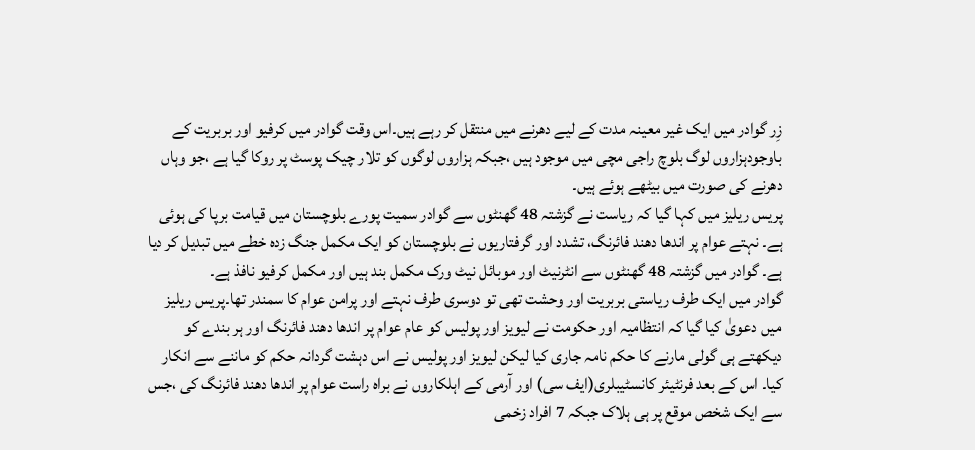زِر گوادر میں ایک غیر معینہ مدت کے لیے دھرنے میں منتقل کر رہے ہیں۔اس وقت گوادر میں کرفیو اور بربریت کے باوجودہزاروں لوگ بلوچ راجی مچی میں موجود ہیں ،جبکہ ہزاروں لوگوں کو تلار چیک پوسٹ پر روکا گیا ہے ،جو وہاں دھرنے کی صورت میں بیٹھے ہوئے ہیں۔
پریس ریلیز میں کہا گیا کہ ریاست نے گزشتہ 48 گھنٹوں سے گوادر سمیت پورے بلوچستان میں قیامت برپا کی ہوئی ہے۔ نہتے عوام پر اندھا دھند فائرنگ، تشدد اور گرفتاریوں نے بلوچستان کو ایک مکمل جنگ زدہ خطے میں تبدیل کر دیا ہے۔ گوادر میں گزشتہ 48 گھنٹوں سے انٹرنیٹ اور موبائل نیٹ ورک مکمل بند ہیں اور مکمل کرفیو نافذ ہے۔
گوادر میں ایک طرف ریاستی بربریت اور وحشت تھی تو دوسری طرف نہتے اور پرامن عوام کا سمندر تھا۔پریس ریلیز میں دعویٰ کیا گیا کہ انتظامیہ اور حکومت نے لیویز اور پولیس کو عام عوام پر اندھا دھند فائرنگ اور ہر بندے کو دیکھتے ہی گولی مارنے کا حکم نامہ جاری کیا لیکن لیویز اور پولیس نے اس دہشت گردانہ حکم کو ماننے سے انکار کیا۔ اس کے بعد فرنٹیئر کانسٹیبلری(ایف سی) اور آرمی کے اہلکاروں نے براہ راست عوام پر اندھا دھند فائرنگ کی ،جس سے ایک شخص موقع پر ہی ہلاک جبکہ 7 افراد زخمی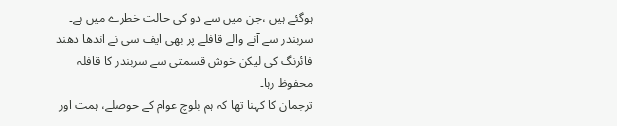ہوگئے ہیں ،جن میں سے دو کی حالت خطرے میں ہے۔ سربندر سے آنے والے قافلے پر بھی ایف سی نے اندھا دھند فائرنگ کی لیکن خوش قسمتی سے سربندر کا قافلہ محفوظ رہا۔
ترجمان کا کہنا تھا کہ ہم بلوچ عوام کے حوصلے، ہمت اور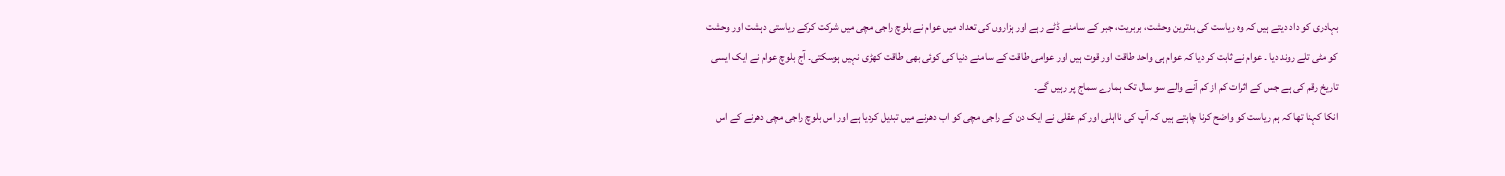بہادری کو داد دیتے ہیں کہ وہ ریاست کی بدترین وحشت، بربریت، جبر کے سامنے ڈٹے رہے اور ہزاروں کی تعداد میں عوام نے بلوچ راجی مچی میں شرکت کرکے ریاستی دہشت اور وحشت کو مٹی تلے روند دیا ۔ عوام نے ثابت کر دیا کہ عوام ہی واحد طاقت اور قوت ہیں اور عوامی طاقت کے سامنے دنیا کی کوئی بھی طاقت کھڑی نہیں ہوسکتی۔ آج بلوچ عوام نے ایک ایسی تاریخ رقم کی ہے جس کے اثرات کم از کم آنے والے سو سال تک ہمارے سماج پر رہیں گے۔
انکا کہنا تھا کہ ہم ریاست کو واضح کرنا چاہتے ہیں کہ آپ کی نااہلی اور کم عقلی نے ایک دن کے راجی مچی کو اب دھرنے میں تبدیل کردیا ہے اور اس بلوچ راجی مچی دھرنے کے اس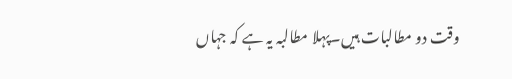وقت دو مطالبات ہیں۔پہلا مطالبہ یہ ہے کہ جہاں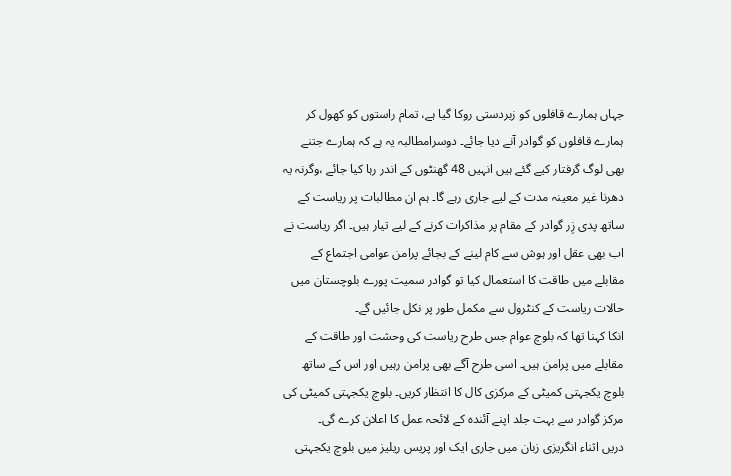جہاں ہمارے قافلوں کو زبردستی روکا گیا ہے، تمام راستوں کو کھول کر ہمارے قافلوں کو گوادر آنے دیا جائے۔ دوسرامطالبہ یہ ہے کہ ہمارے جتنے بھی لوگ گرفتار کیے گئے ہیں انہیں 48 گھنٹوں کے اندر رہا کیا جائے ،وگرنہ یہ دھرنا غیر معینہ مدت کے لیے جاری رہے گا۔ ہم ان مطالبات پر ریاست کے ساتھ پدی زِر گوادر کے مقام پر مذاکرات کرنے کے لیے تیار ہیں۔ اگر ریاست نے اب بھی عقل اور ہوش سے کام لینے کے بجائے پرامن عوامی اجتماع کے مقابلے میں طاقت کا استعمال کیا تو گوادر سمیت پورے بلوچستان میں حالات ریاست کے کنٹرول سے مکمل طور پر نکل جائیں گے۔
انکا کہنا تھا کہ بلوچ عوام جس طرح ریاست کی وحشت اور طاقت کے مقابلے میں پرامن ہیں۔ اسی طرح آگے بھی پرامن رہیں اور اس کے ساتھ بلوچ یکجہتی کمیٹی کے مرکزی کال کا انتظار کریں۔ بلوچ یکجہتی کمیٹی کی مرکز گوادر سے بہت جلد اپنے آئندہ کے لائحہ عمل کا اعلان کرے گی۔
دریں اثناء انگریزی زبان میں جاری ایک اور پریس ریلیز میں بلوچ یکجہتی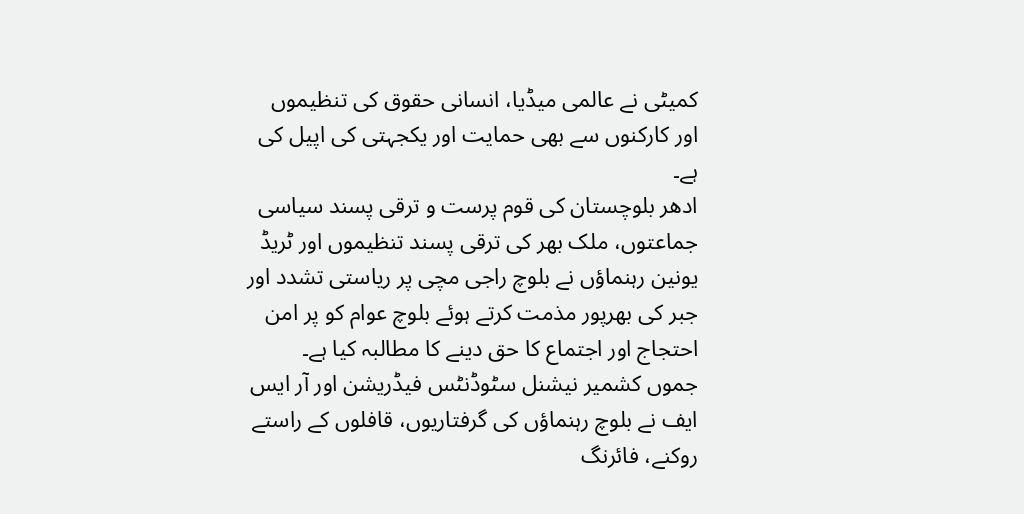کمیٹی نے عالمی میڈیا، انسانی حقوق کی تنظیموں اور کارکنوں سے بھی حمایت اور یکجہتی کی اپیل کی ہے۔
ادھر بلوچستان کی قوم پرست و ترقی پسند سیاسی جماعتوں، ملک بھر کی ترقی پسند تنظیموں اور ٹریڈ یونین رہنماؤں نے بلوچ راجی مچی پر ریاستی تشدد اور جبر کی بھرپور مذمت کرتے ہوئے بلوچ عوام کو پر امن احتجاج اور اجتماع کا حق دینے کا مطالبہ کیا ہے۔
جموں کشمیر نیشنل سٹوڈنٹس فیڈریشن اور آر ایس ایف نے بلوچ رہنماؤں کی گرفتاریوں، قافلوں کے راستے روکنے، فائرنگ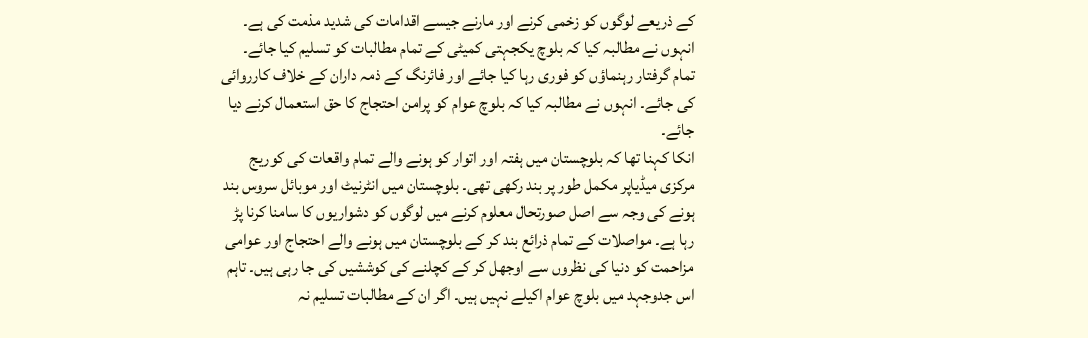کے ذریعے لوگوں کو زخمی کرنے اور مارنے جیسے اقدامات کی شدید مذمت کی ہے۔ انہوں نے مطالبہ کیا کہ بلوچ یکجہتی کمیٹی کے تمام مطالبات کو تسلیم کیا جائے۔ تمام گرفتار رہنماؤں کو فوری رہا کیا جائے اور فائرنگ کے ذمہ داران کے خلاف کارروائی کی جائے۔ انہوں نے مطالبہ کیا کہ بلوچ عوام کو پرامن احتجاج کا حق استعمال کرنے دیا جائے۔
انکا کہنا تھا کہ بلوچستان میں ہفتہ اور اتوار کو ہونے والے تمام واقعات کی کوریج مرکزی میڈیاپر مکمل طور پر بند رکھی تھی۔ بلوچستان میں انٹرنیٹ اور موبائل سروس بند ہونے کی وجہ سے اصل صورتحال معلوم کرنے میں لوگوں کو دشواریوں کا سامنا کرنا پڑ رہا ہے۔ مواصلات کے تمام ذرائع بند کر کے بلوچستان میں ہونے والے احتجاج اور عوامی مزاحمت کو دنیا کی نظروں سے اوجھل کر کے کچلنے کی کوششیں کی جا رہی ہیں۔ تاہم اس جدوجہد میں بلوچ عوام اکیلے نہیں ہیں۔ اگر ان کے مطالبات تسلیم نہ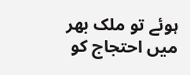ہوئے تو ملک بھر میں احتجاج کو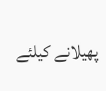پھیلانے کیلئے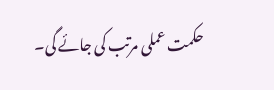حکمت عملی مرتب کی جائے گی۔